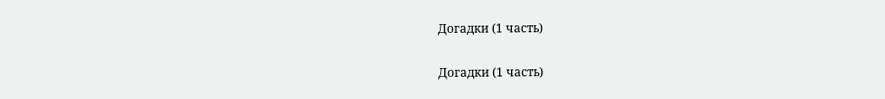Догадки (1 часть)

Догадки (1 часть)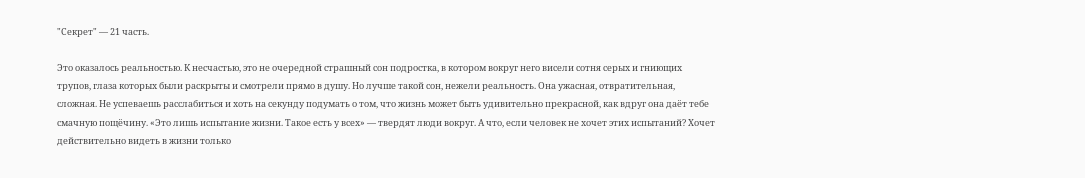"Секрет" — 21 часть.

Это оказалось реальностью. К несчастью, это не очередной страшный сон подростка, в котором вокруг него висели сотня серых и гниющих трупов, глаза которых были раскрыты и смотрели прямо в душу. Но лучше такой сон, нежели реальность. Она ужасная, отвратительная, сложная. Не успеваешь расслабиться и хоть на секунду подумать о том, что жизнь может быть удивительно прекрасной, как вдруг она даёт тебе смачную пощёчину. «Это лишь испытание жизни. Такое есть у всех» — твердят люди вокруг. А что, если человек не хочет этих испытаний? Хочет действительно видеть в жизни только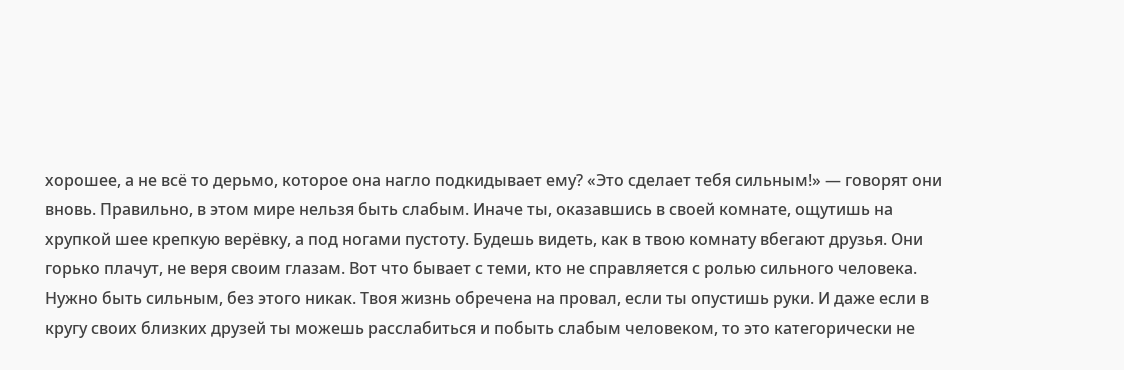хорошее, а не всё то дерьмо, которое она нагло подкидывает ему? «Это сделает тебя сильным!» — говорят они вновь. Правильно, в этом мире нельзя быть слабым. Иначе ты, оказавшись в своей комнате, ощутишь на хрупкой шее крепкую верёвку, а под ногами пустоту. Будешь видеть, как в твою комнату вбегают друзья. Они горько плачут, не веря своим глазам. Вот что бывает с теми, кто не справляется с ролью сильного человека. Нужно быть сильным, без этого никак. Твоя жизнь обречена на провал, если ты опустишь руки. И даже если в кругу своих близких друзей ты можешь расслабиться и побыть слабым человеком, то это категорически не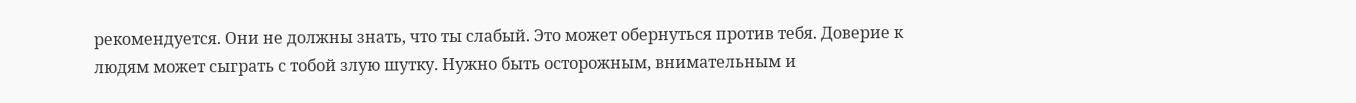рекомендуется. Они не должны знать, что ты слабый. Это может обернуться против тебя. Доверие к людям может сыграть с тобой злую шутку. Нужно быть осторожным, внимательным и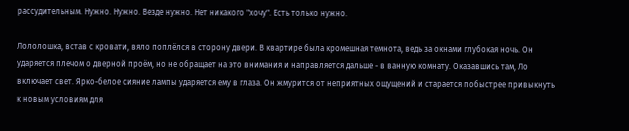рассудительным. Нужно. Нужно. Везде нужно. Нет никакого "хочу". Есть только нужно.

Лололошка, встав с кровати, вяло поплёлся в сторону двери. В квартире была кромешная темнота, ведь за окнами глубокая ночь. Он ударяется плечом о дверной проём, но не обращает на это внимания и направляется дальше - в ванную комнату. Оказавшись там, Ло включает свет. Ярко-белое сияние лампы ударяется ему в глаза. Он жмурится от неприятных ощущений и старается побыстрее привыкнуть к новым условиям для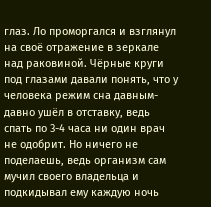глаз. Ло проморгался и взглянул на своё отражение в зеркале над раковиной. Чёрные круги под глазами давали понять, что у человека режим сна давным-давно ушёл в отставку, ведь спать по 3-4 часа ни один врач не одобрит. Но ничего не поделаешь, ведь организм сам мучил своего владельца и подкидывал ему каждую ночь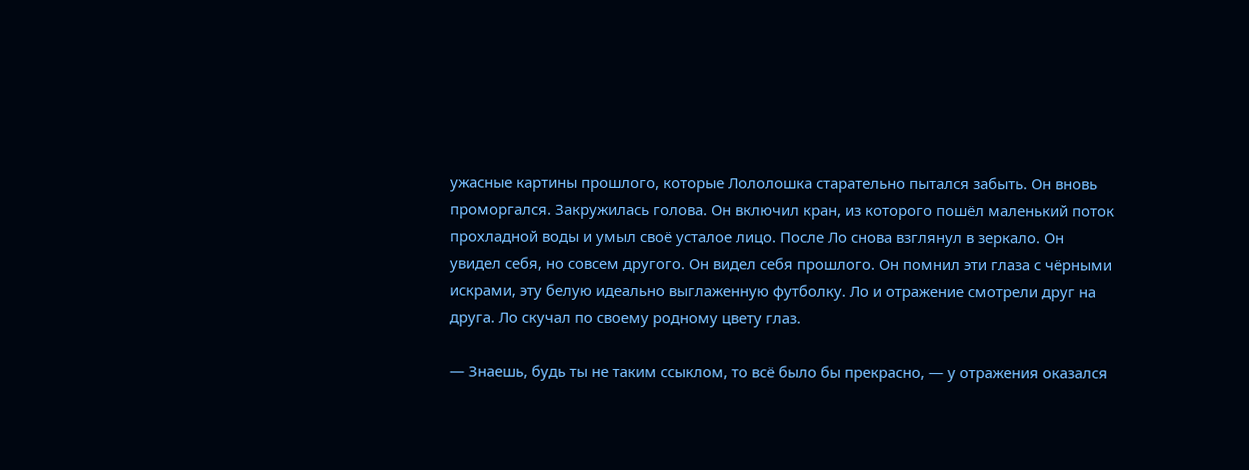ужасные картины прошлого, которые Лололошка старательно пытался забыть. Он вновь проморгался. Закружилась голова. Он включил кран, из которого пошёл маленький поток прохладной воды и умыл своё усталое лицо. После Ло снова взглянул в зеркало. Он увидел себя, но совсем другого. Он видел себя прошлого. Он помнил эти глаза с чёрными искрами, эту белую идеально выглаженную футболку. Ло и отражение смотрели друг на друга. Ло скучал по своему родному цвету глаз.

— Знаешь, будь ты не таким ссыклом, то всё было бы прекрасно, — у отражения оказался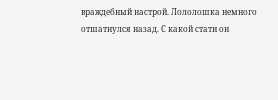враждебный настрой. Лололошка немного отшатнулся назад. С какой стати он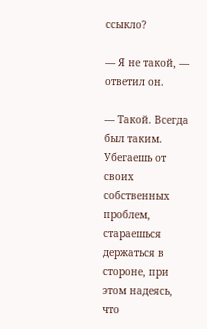ссыкло?

— Я не такой, — ответил он.

— Такой. Всегда был таким. Убегаешь от своих собственных проблем, стараешься держаться в стороне, при этом надеясь, что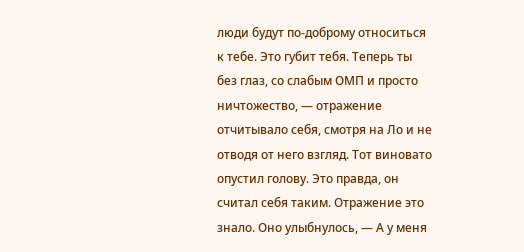люди будут по-доброму относиться к тебе. Это губит тебя. Теперь ты без глаз, со слабым ОМП и просто ничтожество, — отражение отчитывало себя, смотря на Ло и не отводя от него взгляд. Тот виновато опустил голову. Это правда, он считал себя таким. Отражение это знало. Оно улыбнулось, — А у меня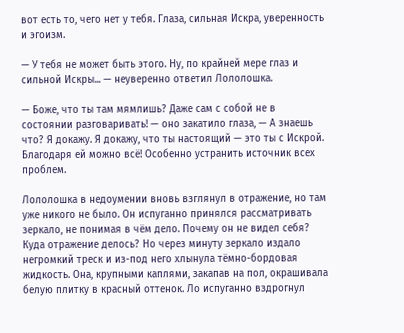вот есть то, чего нет у тебя. Глаза, сильная Искра, уверенность и эгоизм.

— У тебя не может быть этого. Ну, по крайней мере глаз и сильной Искры... — неуверенно ответил Лололошка.

— Боже, что ты там мямлишь? Даже сам с собой не в состоянии разговаривать! — оно закатило глаза, — А знаешь что? Я докажу. Я докажу, что ты настоящий — это ты с Искрой. Благодаря ей можно всё! Особенно устранить источник всех проблем.

Лололошка в недоумении вновь взглянул в отражение, но там уже никого не было. Он испуганно принялся рассматривать зеркало, не понимая в чём дело. Почему он не видел себя? Куда отражение делось? Но через минуту зеркало издало негромкий треск и из-под него хлынула тёмно-бордовая жидкость. Она, крупными каплями, закапав на пол, окрашивала белую плитку в красный оттенок. Ло испуганно вздрогнул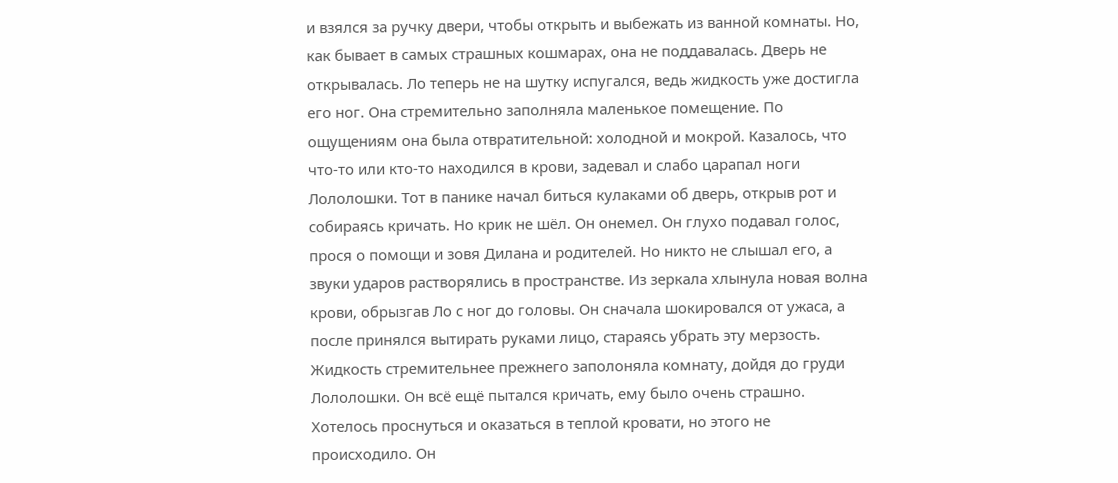и взялся за ручку двери, чтобы открыть и выбежать из ванной комнаты. Но, как бывает в самых страшных кошмарах, она не поддавалась. Дверь не открывалась. Ло теперь не на шутку испугался, ведь жидкость уже достигла его ног. Она стремительно заполняла маленькое помещение. По ощущениям она была отвратительной: холодной и мокрой. Казалось, что что-то или кто-то находился в крови, задевал и слабо царапал ноги Лололошки. Тот в панике начал биться кулаками об дверь, открыв рот и собираясь кричать. Но крик не шёл. Он онемел. Он глухо подавал голос, прося о помощи и зовя Дилана и родителей. Но никто не слышал его, а звуки ударов растворялись в пространстве. Из зеркала хлынула новая волна крови, обрызгав Ло с ног до головы. Он сначала шокировался от ужаса, а после принялся вытирать руками лицо, стараясь убрать эту мерзость. Жидкость стремительнее прежнего заполоняла комнату, дойдя до груди Лололошки. Он всё ещё пытался кричать, ему было очень страшно. Хотелось проснуться и оказаться в теплой кровати, но этого не происходило. Он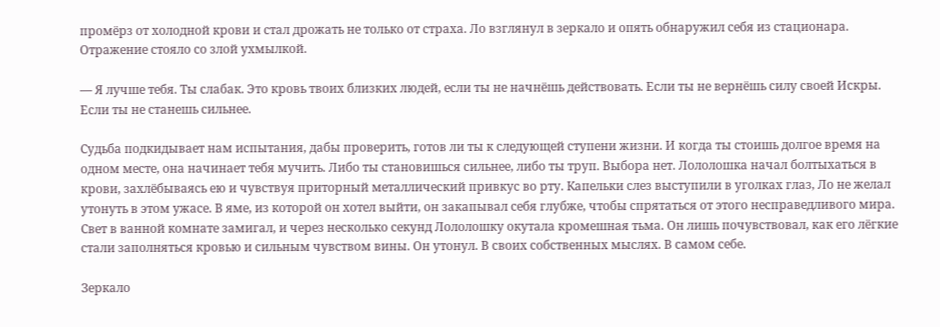промёрз от холодной крови и стал дрожать не только от страха. Ло взглянул в зеркало и опять обнаружил себя из стационара. Отражение стояло со злой ухмылкой.

— Я лучше тебя. Ты слабак. Это кровь твоих близких людей, если ты не начнёшь действовать. Если ты не вернёшь силу своей Искры. Если ты не станешь сильнее.

Судьба подкидывает нам испытания, дабы проверить, готов ли ты к следующей ступени жизни. И когда ты стоишь долгое время на одном месте, она начинает тебя мучить. Либо ты становишься сильнее, либо ты труп. Выбора нет. Лололошка начал болтыхаться в крови, захлёбываясь ею и чувствуя приторный металлический привкус во рту. Капельки слез выступили в уголках глаз, Ло не желал утонуть в этом ужасе. В яме, из которой он хотел выйти, он закапывал себя глубже, чтобы спрятаться от этого несправедливого мира. Свет в ванной комнате замигал, и через несколько секунд Лололошку окутала кромешная тьма. Он лишь почувствовал, как его лёгкие стали заполняться кровью и сильным чувством вины. Он утонул. В своих собственных мыслях. В самом себе.

Зеркало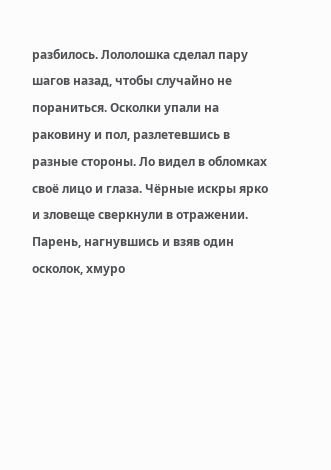разбилось. Лололошка сделал пару шагов назад, чтобы случайно не пораниться. Осколки упали на раковину и пол, разлетевшись в разные стороны. Ло видел в обломках своё лицо и глаза. Чёрные искры ярко и зловеще сверкнули в отражении. Парень, нагнувшись и взяв один осколок, хмуро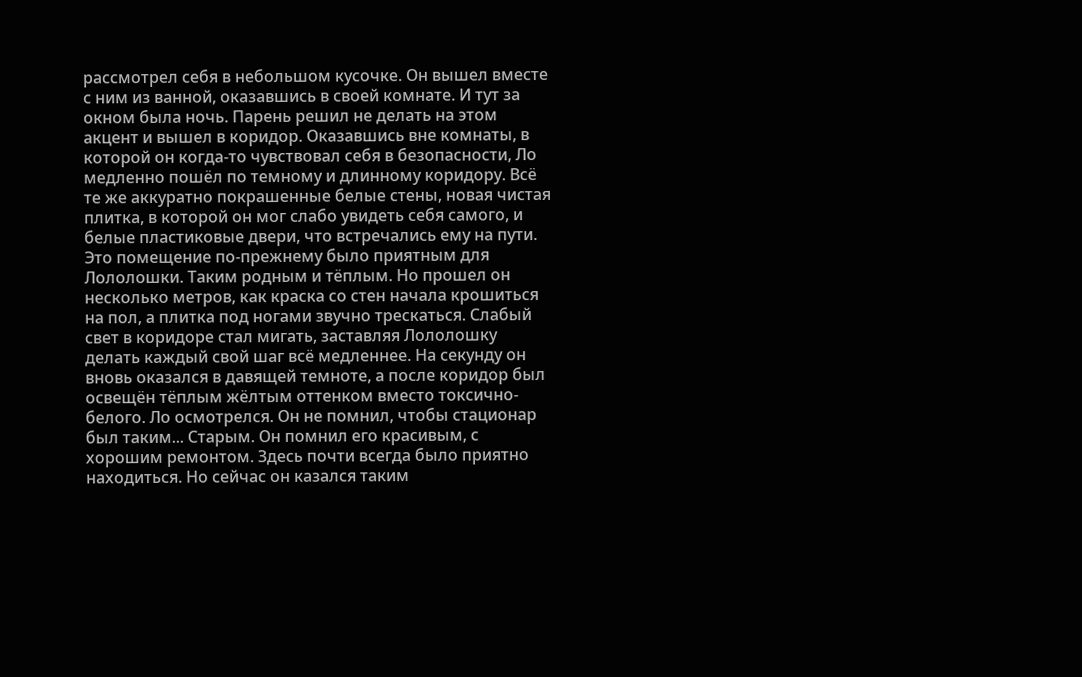рассмотрел себя в небольшом кусочке. Он вышел вместе с ним из ванной, оказавшись в своей комнате. И тут за окном была ночь. Парень решил не делать на этом акцент и вышел в коридор. Оказавшись вне комнаты, в которой он когда-то чувствовал себя в безопасности, Ло медленно пошёл по темному и длинному коридору. Всё те же аккуратно покрашенные белые стены, новая чистая плитка, в которой он мог слабо увидеть себя самого, и белые пластиковые двери, что встречались ему на пути. Это помещение по-прежнему было приятным для Лололошки. Таким родным и тёплым. Но прошел он несколько метров, как краска со стен начала крошиться на пол, а плитка под ногами звучно трескаться. Слабый свет в коридоре стал мигать, заставляя Лололошку делать каждый свой шаг всё медленнее. На секунду он вновь оказался в давящей темноте, а после коридор был освещён тёплым жёлтым оттенком вместо токсично-белого. Ло осмотрелся. Он не помнил, чтобы стационар был таким... Старым. Он помнил его красивым, с хорошим ремонтом. Здесь почти всегда было приятно находиться. Но сейчас он казался таким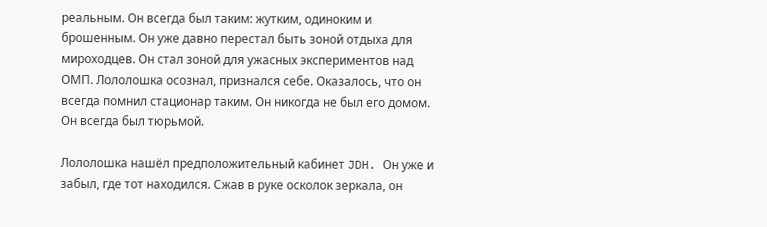реальным. Он всегда был таким: жутким, одиноким и брошенным. Он уже давно перестал быть зоной отдыха для мироходцев. Он стал зоной для ужасных экспериментов над ОМП. Лололошка осознал, признался себе. Оказалось, что он всегда помнил стационар таким. Он никогда не был его домом. Он всегда был тюрьмой.

Лололошка нашёл предположительный кабинет JDH. Он уже и забыл, где тот находился. Сжав в руке осколок зеркала, он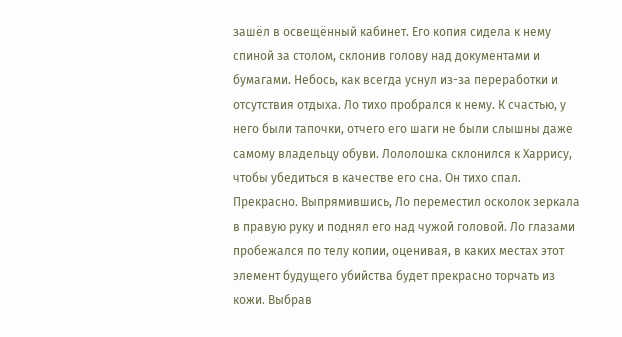зашёл в освещённый кабинет. Его копия сидела к нему спиной за столом, склонив голову над документами и бумагами. Небось, как всегда уснул из-за переработки и отсутствия отдыха. Ло тихо пробрался к нему. К счастью, у него были тапочки, отчего его шаги не были слышны даже самому владельцу обуви. Лололошка склонился к Харрису, чтобы убедиться в качестве его сна. Он тихо спал. Прекрасно. Выпрямившись, Ло переместил осколок зеркала в правую руку и поднял его над чужой головой. Ло глазами пробежался по телу копии, оценивая, в каких местах этот элемент будущего убийства будет прекрасно торчать из кожи. Выбрав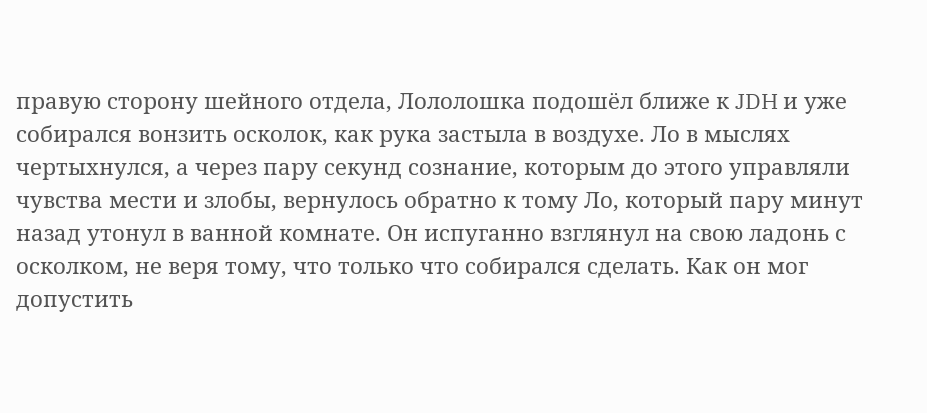правую сторону шейного отдела, Лололошка подошёл ближе к JDH и уже собирался вонзить осколок, как рука застыла в воздухе. Ло в мыслях чертыхнулся, а через пару секунд сознание, которым до этого управляли чувства мести и злобы, вернулось обратно к тому Ло, который пару минут назад утонул в ванной комнате. Он испуганно взглянул на свою ладонь с осколком, не веря тому, что только что собирался сделать. Как он мог допустить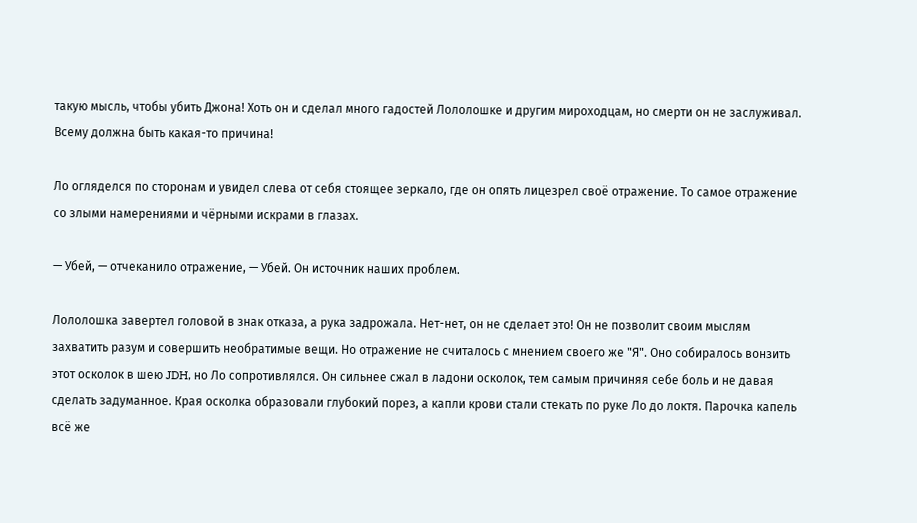такую мысль, чтобы убить Джона! Хоть он и сделал много гадостей Лололошке и другим мироходцам, но смерти он не заслуживал. Всему должна быть какая-то причина!

Ло огляделся по сторонам и увидел слева от себя стоящее зеркало, где он опять лицезрел своё отражение. То самое отражение со злыми намерениями и чёрными искрами в глазах.

— Убей, — отчеканило отражение, — Убей. Он источник наших проблем.

Лололошка завертел головой в знак отказа, а рука задрожала. Нет-нет, он не сделает это! Он не позволит своим мыслям захватить разум и совершить необратимые вещи. Но отражение не считалось с мнением своего же "Я". Оно собиралось вонзить этот осколок в шею JDH, но Ло сопротивлялся. Он сильнее сжал в ладони осколок, тем самым причиняя себе боль и не давая сделать задуманное. Края осколка образовали глубокий порез, а капли крови стали стекать по руке Ло до локтя. Парочка капель всё же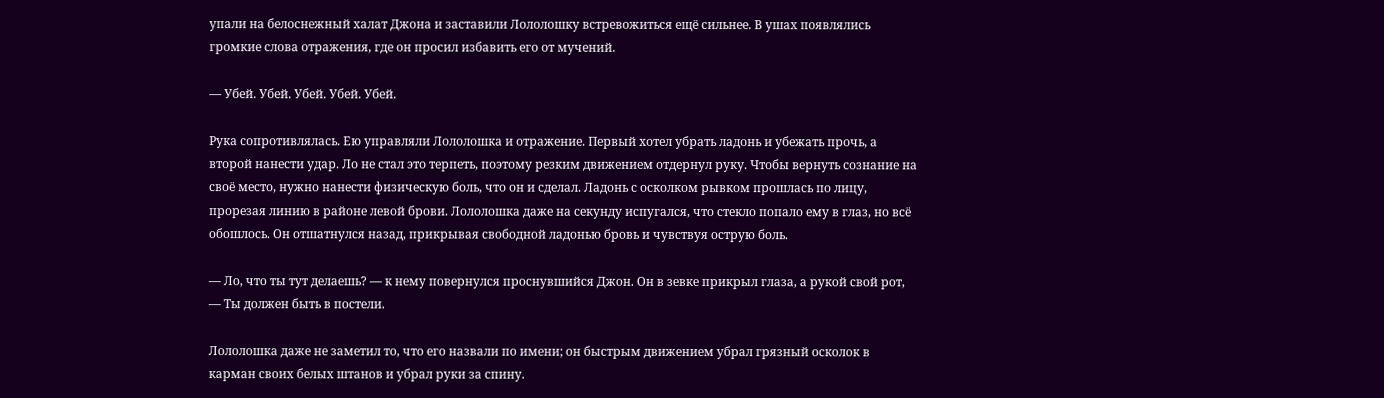упали на белоснежный халат Джона и заставили Лололошку встревожиться ещё сильнее. В ушах появлялись громкие слова отражения, где он просил избавить его от мучений.

— Убей. Убей. Убей. Убей. Убей.

Рука сопротивлялась. Ею управляли Лололошка и отражение. Первый хотел убрать ладонь и убежать прочь, а второй нанести удар. Ло не стал это терпеть, поэтому резким движением отдернул руку. Чтобы вернуть сознание на своё место, нужно нанести физическую боль, что он и сделал. Ладонь с осколком рывком прошлась по лицу, прорезая линию в районе левой брови. Лололошка даже на секунду испугался, что стекло попало ему в глаз, но всё обошлось. Он отшатнулся назад, прикрывая свободной ладонью бровь и чувствуя острую боль.

— Ло, что ты тут делаешь? — к нему повернулся проснувшийся Джон. Он в зевке прикрыл глаза, а рукой свой рот, — Ты должен быть в постели.

Лололошка даже не заметил то, что его назвали по имени; он быстрым движением убрал грязный осколок в карман своих белых штанов и убрал руки за спину.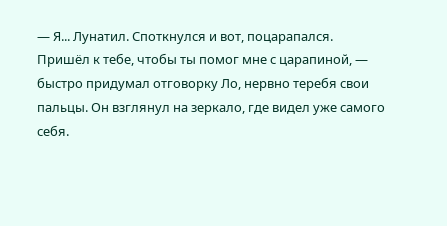— Я... Лунатил. Споткнулся и вот, поцарапался. Пришёл к тебе, чтобы ты помог мне с царапиной, — быстро придумал отговорку Ло, нервно теребя свои пальцы. Он взглянул на зеркало, где видел уже самого себя.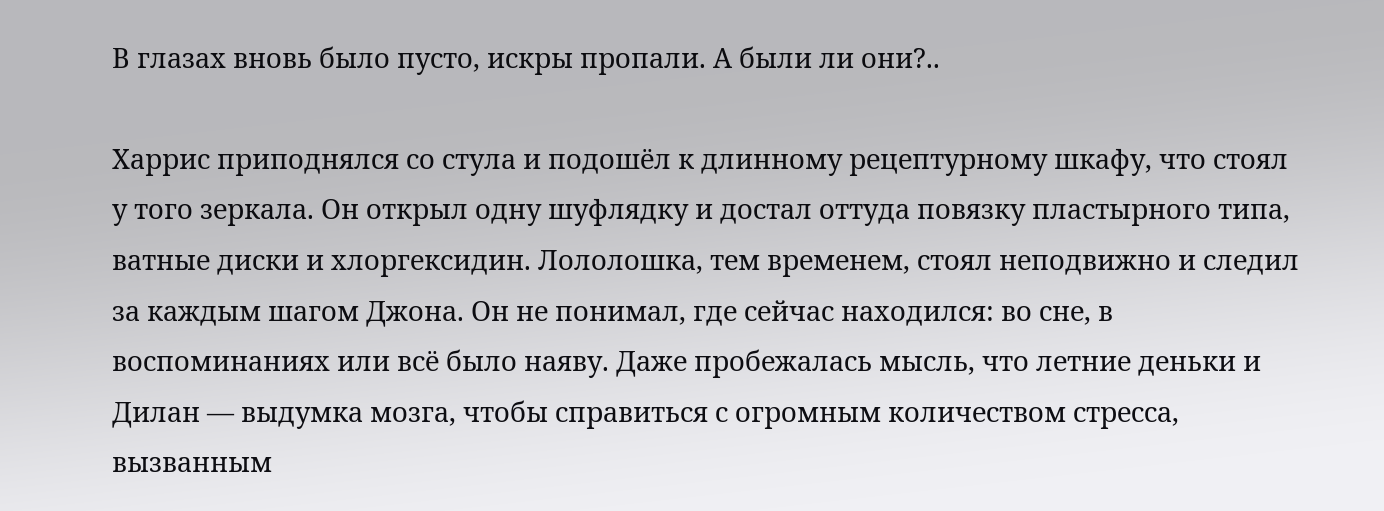В глазах вновь было пусто, искры пропали. А были ли они?..

Харрис приподнялся со стула и подошёл к длинному рецептурному шкафу, что стоял у того зеркала. Он открыл одну шуфлядку и достал оттуда повязку пластырного типа, ватные диски и хлоргексидин. Лололошка, тем временем, стоял неподвижно и следил за каждым шагом Джона. Он не понимал, где сейчас находился: во сне, в воспоминаниях или всё было наяву. Даже пробежалась мысль, что летние деньки и Дилан — выдумка мозга, чтобы справиться с огромным количеством стресса, вызванным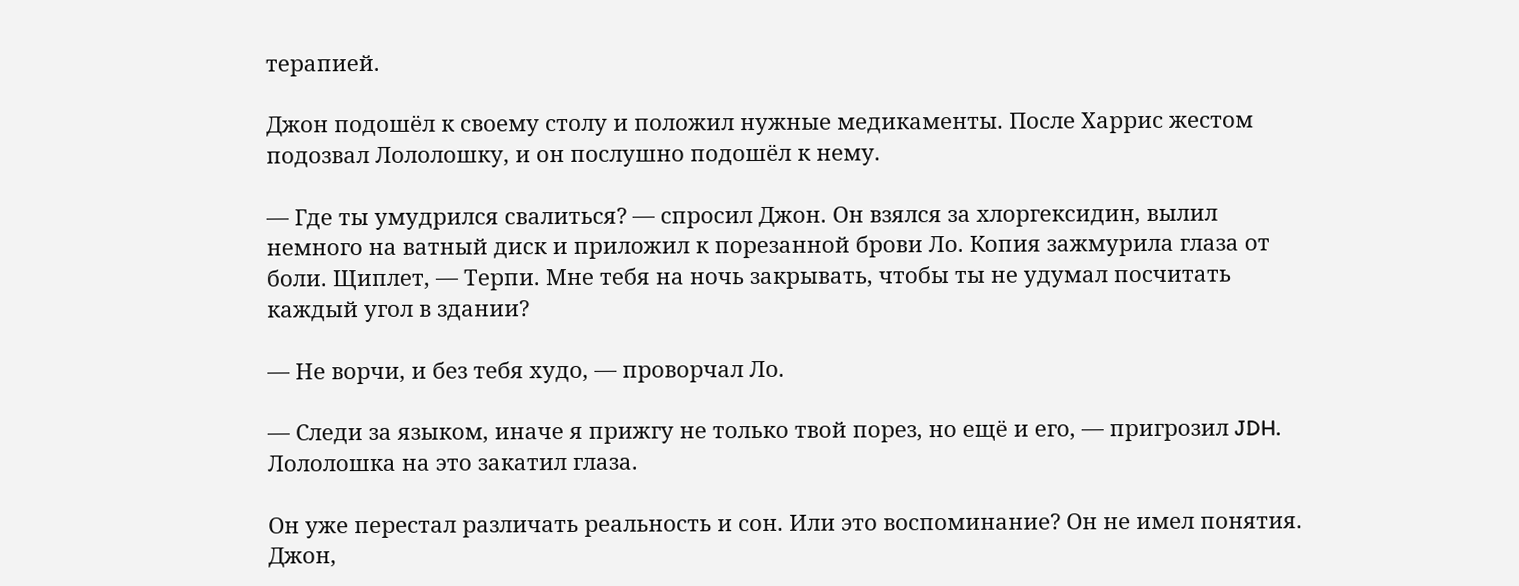терапией.

Джон подошёл к своему столу и положил нужные медикаменты. После Харрис жестом подозвал Лололошку, и он послушно подошёл к нему.

— Где ты умудрился свалиться? — спросил Джон. Он взялся за хлоргексидин, вылил немного на ватный диск и приложил к порезанной брови Ло. Копия зажмурила глаза от боли. Щиплет, — Терпи. Мне тебя на ночь закрывать, чтобы ты не удумал посчитать каждый угол в здании?

— Не ворчи, и без тебя худо, — проворчал Ло.

— Следи за языком, иначе я прижгу не только твой порез, но ещё и его, — пригрозил JDH. Лололошка на это закатил глаза.

Он уже перестал различать реальность и сон. Или это воспоминание? Он не имел понятия. Джон,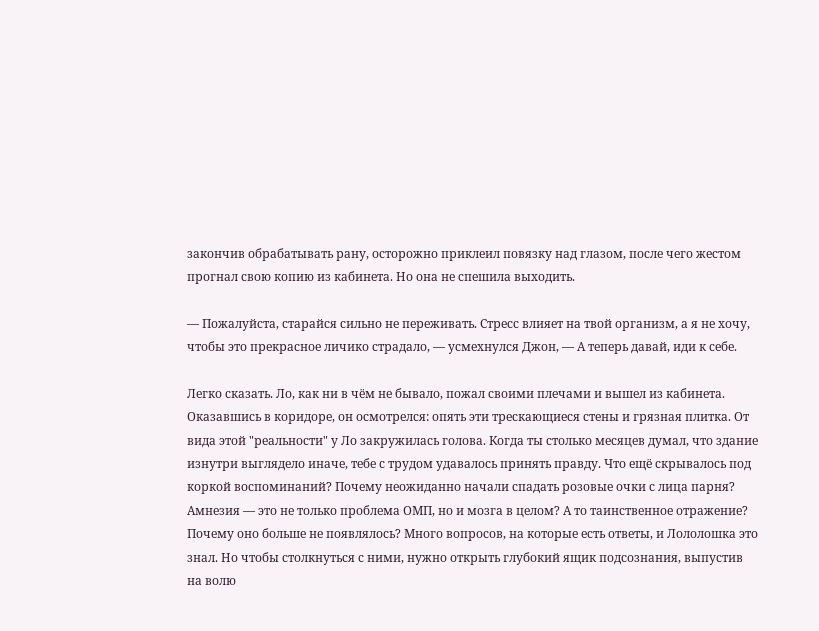закончив обрабатывать рану, осторожно приклеил повязку над глазом, после чего жестом прогнал свою копию из кабинета. Но она не спешила выходить.

— Пожалуйста, старайся сильно не переживать. Стресс влияет на твой организм, а я не хочу, чтобы это прекрасное личико страдало, — усмехнулся Джон, — А теперь давай, иди к себе.

Легко сказать. Ло, как ни в чём не бывало, пожал своими плечами и вышел из кабинета. Оказавшись в коридоре, он осмотрелся: опять эти трескающиеся стены и грязная плитка. От вида этой "реальности" у Ло закружилась голова. Когда ты столько месяцев думал, что здание изнутри выглядело иначе, тебе с трудом удавалось принять правду. Что ещё скрывалось под коркой воспоминаний? Почему неожиданно начали спадать розовые очки с лица парня? Амнезия — это не только проблема ОМП, но и мозга в целом? А то таинственное отражение? Почему оно больше не появлялось? Много вопросов, на которые есть ответы, и Лололошка это знал. Но чтобы столкнуться с ними, нужно открыть глубокий ящик подсознания, выпустив на волю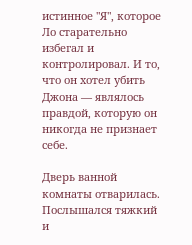истинное "Я", которое Ло старательно избегал и контролировал. И то, что он хотел убить Джона — являлось правдой, которую он никогда не признает себе.

Дверь ванной комнаты отварилась. Послышался тяжкий и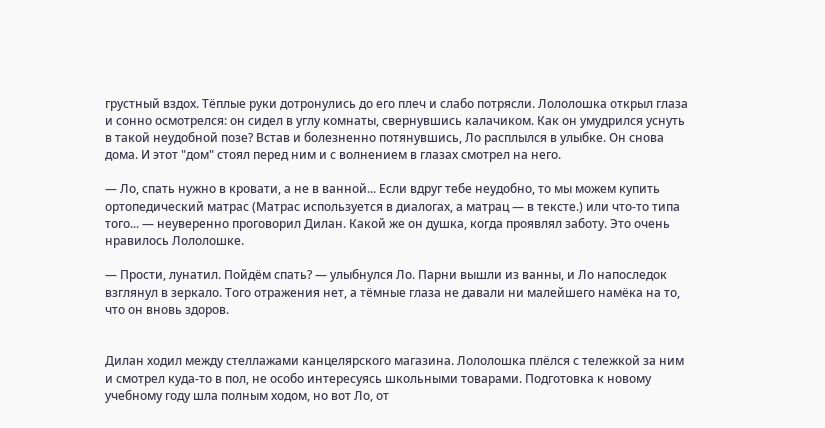грустный вздох. Тёплые руки дотронулись до его плеч и слабо потрясли. Лололошка открыл глаза и сонно осмотрелся: он сидел в углу комнаты, свернувшись калачиком. Как он умудрился уснуть в такой неудобной позе? Встав и болезненно потянувшись, Ло расплылся в улыбке. Он снова дома. И этот "дом" стоял перед ним и с волнением в глазах смотрел на него.

— Ло, спать нужно в кровати, а не в ванной... Если вдруг тебе неудобно, то мы можем купить ортопедический матрас (Матрас используется в диалогах, а матрац — в тексте.) или что-то типа того... — неуверенно проговорил Дилан. Какой же он душка, когда проявлял заботу. Это очень нравилось Лололошке.

— Прости, лунатил. Пойдём спать? — улыбнулся Ло. Парни вышли из ванны, и Ло напоследок взглянул в зеркало. Того отражения нет, а тёмные глаза не давали ни малейшего намёка на то, что он вновь здоров.


Дилан ходил между стеллажами канцелярского магазина. Лололошка плёлся с тележкой за ним и смотрел куда-то в пол, не особо интересуясь школьными товарами. Подготовка к новому учебному году шла полным ходом, но вот Ло, от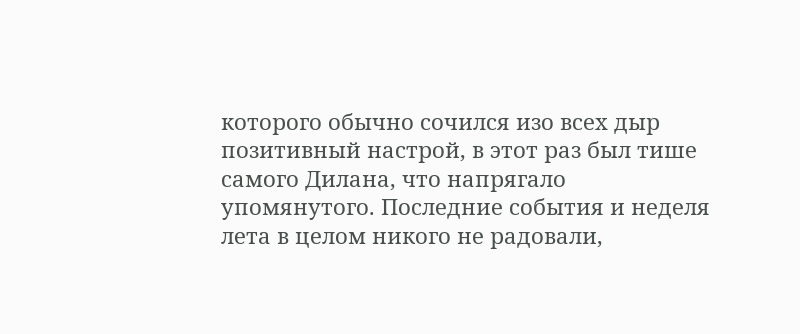которого обычно сочился изо всех дыр позитивный настрой, в этот раз был тише самого Дилана, что напрягало упомянутого. Последние события и неделя лета в целом никого не радовали,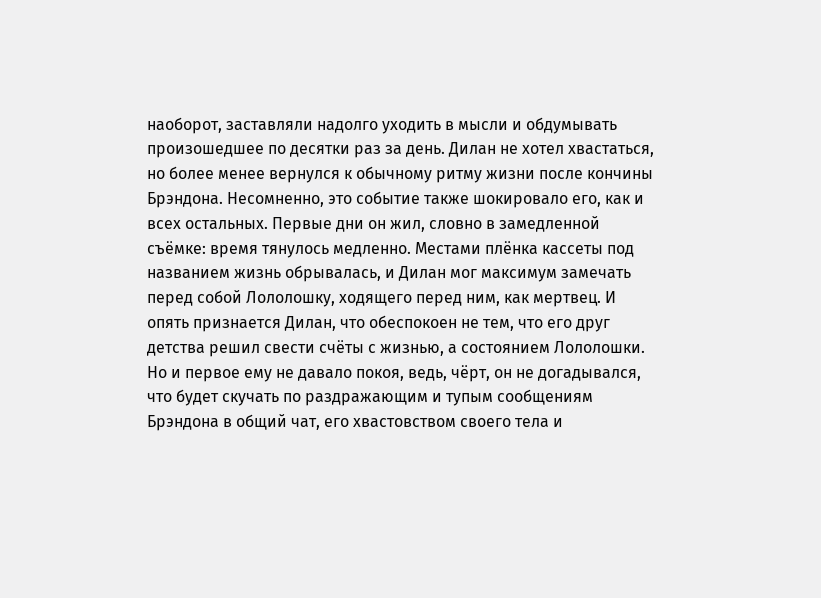наоборот, заставляли надолго уходить в мысли и обдумывать произошедшее по десятки раз за день. Дилан не хотел хвастаться, но более менее вернулся к обычному ритму жизни после кончины Брэндона. Несомненно, это событие также шокировало его, как и всех остальных. Первые дни он жил, словно в замедленной съёмке: время тянулось медленно. Местами плёнка кассеты под названием жизнь обрывалась, и Дилан мог максимум замечать перед собой Лололошку, ходящего перед ним, как мертвец. И опять признается Дилан, что обеспокоен не тем, что его друг детства решил свести счёты с жизнью, а состоянием Лололошки. Но и первое ему не давало покоя, ведь, чёрт, он не догадывался, что будет скучать по раздражающим и тупым сообщениям Брэндона в общий чат, его хвастовством своего тела и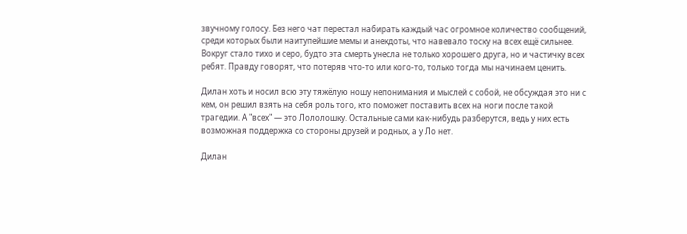звучному голосу. Без него чат перестал набирать каждый час огромное количество сообщений, среди которых были наитупейшие мемы и анекдоты, что навевало тоску на всех ещё сильнее. Вокруг стало тихо и серо, будто эта смерть унесла не только хорошего друга, но и частичку всех ребят. Правду говорят, что потеряв что-то или кого-то, только тогда мы начинаем ценить.

Дилан хоть и носил всю эту тяжёлую ношу непонимания и мыслей с собой, не обсуждая это ни с кем, он решил взять на себя роль того, кто поможет поставить всех на ноги после такой трагедии. А "всех" — это Лололошку. Остальные сами как-нибудь разберутся, ведь у них есть возможная поддержка со стороны друзей и родных, а у Ло нет.

Дилан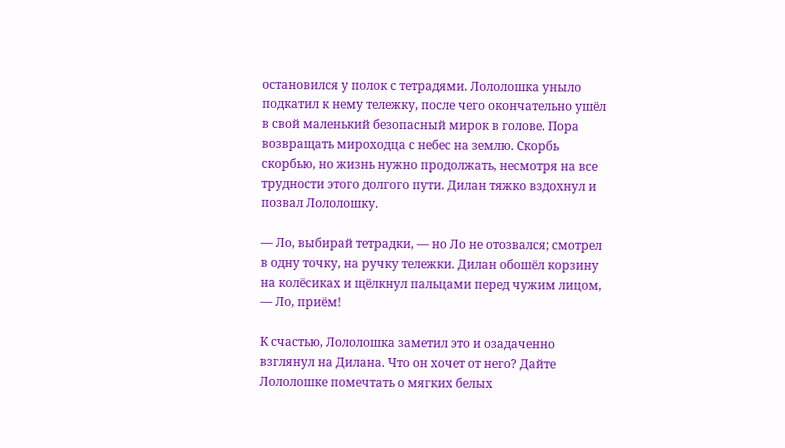остановился у полок с тетрадями. Лололошка уныло подкатил к нему тележку, после чего окончательно ушёл в свой маленький безопасный мирок в голове. Пора возвращать мироходца с небес на землю. Скорбь скорбью, но жизнь нужно продолжать, несмотря на все трудности этого долгого пути. Дилан тяжко вздохнул и позвал Лололошку.

— Ло, выбирай тетрадки, — но Ло не отозвался; смотрел в одну точку, на ручку тележки. Дилан обошёл корзину на колёсиках и щёлкнул пальцами перед чужим лицом, — Ло, приём!

К счастью, Лололошка заметил это и озадаченно взглянул на Дилана. Что он хочет от него? Дайте Лололошке помечтать о мягких белых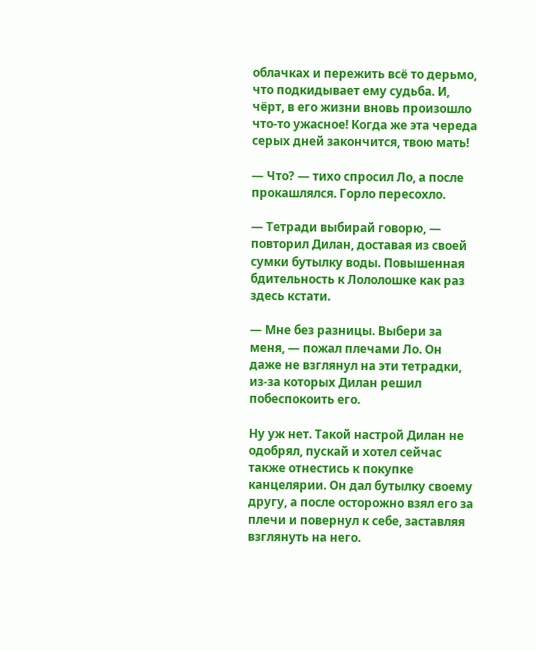облачках и пережить всё то дерьмо, что подкидывает ему судьба. И, чёрт, в его жизни вновь произошло что-то ужасное! Когда же эта череда серых дней закончится, твою мать!

— Что? — тихо спросил Ло, а после прокашлялся. Горло пересохло.

— Тетради выбирай говорю, — повторил Дилан, доставая из своей сумки бутылку воды. Повышенная бдительность к Лололошке как раз здесь кстати.

— Мне без разницы. Выбери за меня, — пожал плечами Ло. Он даже не взглянул на эти тетрадки, из-за которых Дилан решил побеспокоить его.

Ну уж нет. Такой настрой Дилан не одобрял, пускай и хотел сейчас также отнестись к покупке канцелярии. Он дал бутылку своему другу, а после осторожно взял его за плечи и повернул к себе, заставляя взглянуть на него.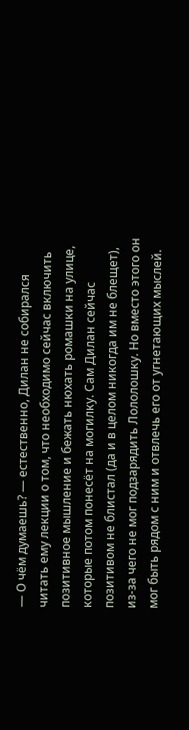— О чём думаешь? — естественно, Дилан не собирался читать ему лекции о том, что необходимо сейчас включить позитивное мышление и бежать нюхать ромашки на улице, которые потом понесёт на могилку. Сам Дилан сейчас позитивом не блистал (да и в целом никогда им не блещет), из-за чего не мог подзарядить Лололошку. Но вместо этого он мог быть рядом с ним и отвлечь его от угнетающих мыслей.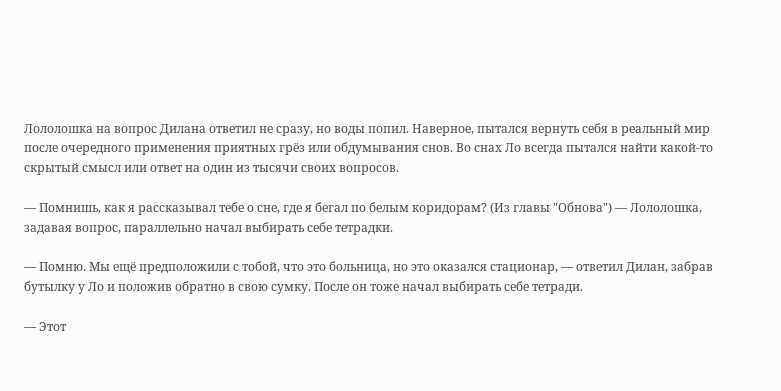Лололошка на вопрос Дилана ответил не сразу, но воды попил. Наверное, пытался вернуть себя в реальный мир после очередного применения приятных грёз или обдумывания снов. Во снах Ло всегда пытался найти какой-то скрытый смысл или ответ на один из тысячи своих вопросов.

— Помнишь, как я рассказывал тебе о сне, где я бегал по белым коридорам? (Из главы "Обнова") — Лололошка, задавая вопрос, параллельно начал выбирать себе тетрадки.

— Помню. Мы ещё предположили с тобой, что это больница, но это оказался стационар, — ответил Дилан, забрав бутылку у Ло и положив обратно в свою сумку. После он тоже начал выбирать себе тетради.

— Этот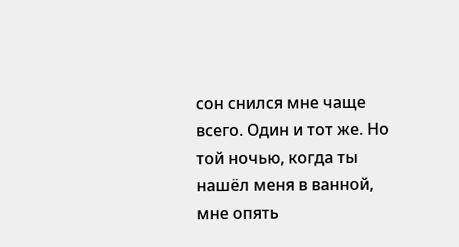сон снился мне чаще всего. Один и тот же. Но той ночью, когда ты нашёл меня в ванной, мне опять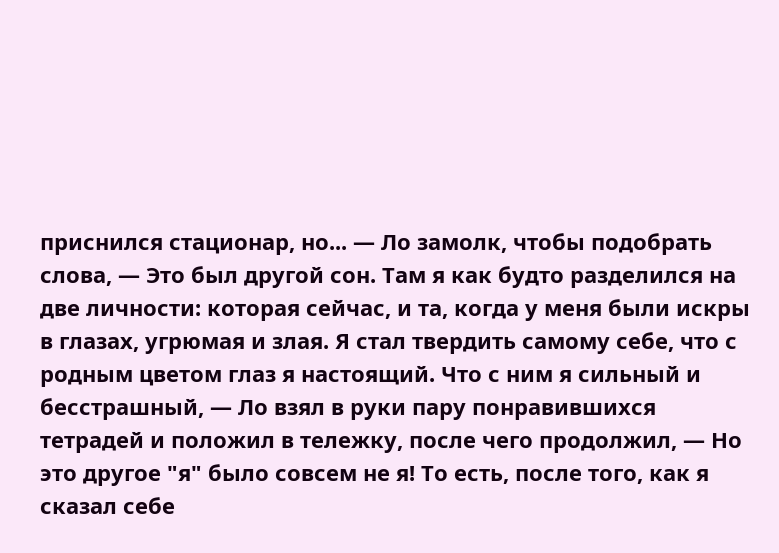приснился стационар, но... — Ло замолк, чтобы подобрать слова, — Это был другой сон. Там я как будто разделился на две личности: которая сейчас, и та, когда у меня были искры в глазах, угрюмая и злая. Я стал твердить самому себе, что с родным цветом глаз я настоящий. Что с ним я сильный и бесстрашный, — Ло взял в руки пару понравившихся тетрадей и положил в тележку, после чего продолжил, — Но это другое "я" было совсем не я! То есть, после того, как я сказал себе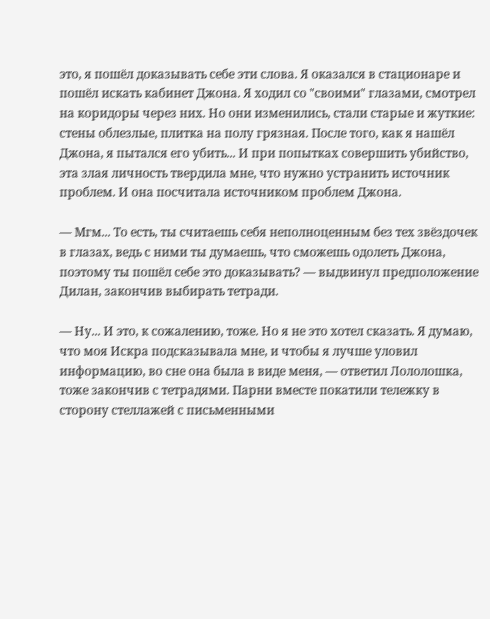это, я пошёл доказывать себе эти слова. Я оказался в стационаре и пошёл искать кабинет Джона. Я ходил со "своими" глазами, смотрел на коридоры через них. Но они изменились, стали старые и жуткие: стены облезлые, плитка на полу грязная. После того, как я нашёл Джона, я пытался его убить... И при попытках совершить убийство, эта злая личность твердила мне, что нужно устранить источник проблем. И она посчитала источником проблем Джона.

— Мгм... То есть, ты считаешь себя неполноценным без тех звёздочек в глазах, ведь с ними ты думаешь, что сможешь одолеть Джона, поэтому ты пошёл себе это доказывать? — выдвинул предположение Дилан, закончив выбирать тетради.

— Ну... И это, к сожалению, тоже. Но я не это хотел сказать. Я думаю, что моя Искра подсказывала мне, и чтобы я лучше уловил информацию, во сне она была в виде меня, — ответил Лололошка, тоже закончив с тетрадями. Парни вместе покатили тележку в сторону стеллажей с письменными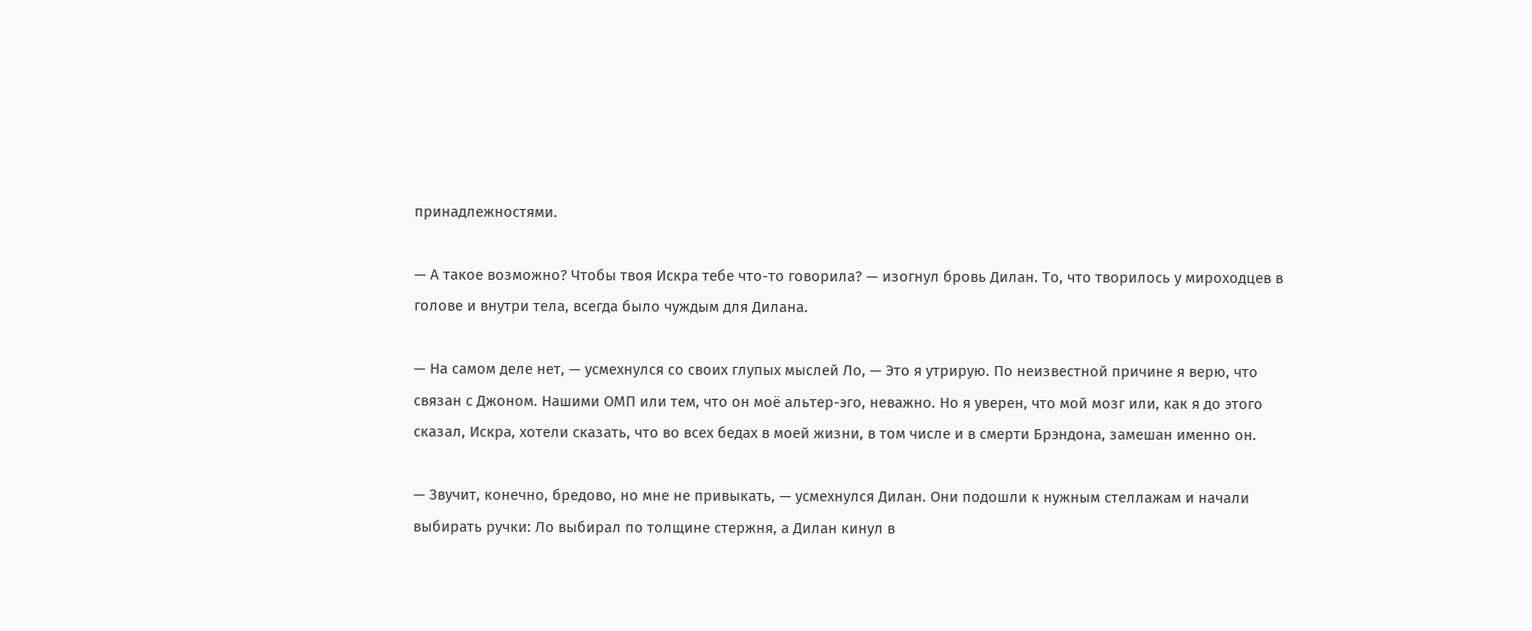принадлежностями.

— А такое возможно? Чтобы твоя Искра тебе что-то говорила? — изогнул бровь Дилан. То, что творилось у мироходцев в голове и внутри тела, всегда было чуждым для Дилана.

— На самом деле нет, — усмехнулся со своих глупых мыслей Ло, — Это я утрирую. По неизвестной причине я верю, что связан с Джоном. Нашими ОМП или тем, что он моё альтер-эго, неважно. Но я уверен, что мой мозг или, как я до этого сказал, Искра, хотели сказать, что во всех бедах в моей жизни, в том числе и в смерти Брэндона, замешан именно он.

— Звучит, конечно, бредово, но мне не привыкать, — усмехнулся Дилан. Они подошли к нужным стеллажам и начали выбирать ручки: Ло выбирал по толщине стержня, а Дилан кинул в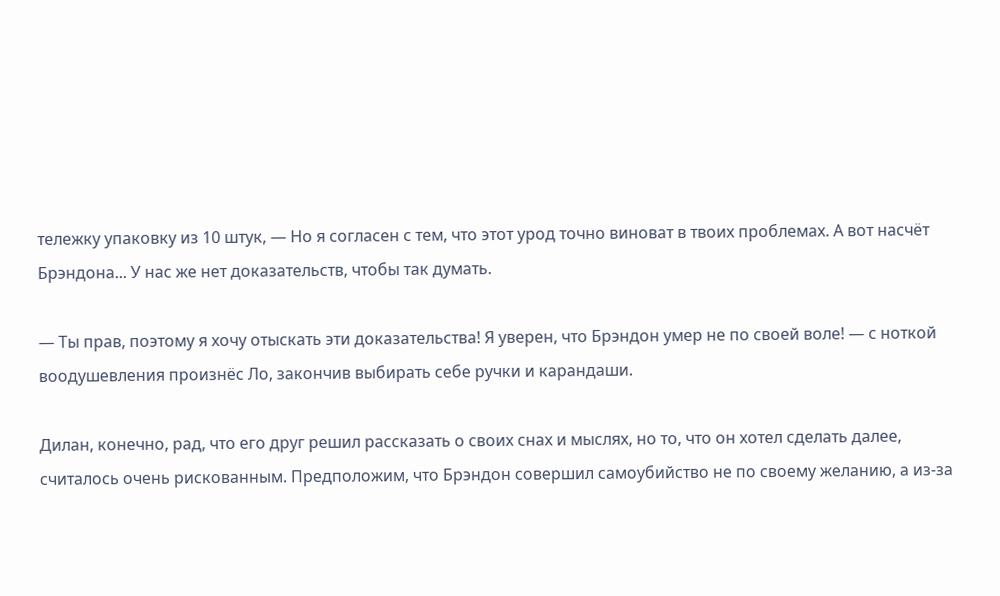тележку упаковку из 10 штук, — Но я согласен с тем, что этот урод точно виноват в твоих проблемах. А вот насчёт Брэндона... У нас же нет доказательств, чтобы так думать.

— Ты прав, поэтому я хочу отыскать эти доказательства! Я уверен, что Брэндон умер не по своей воле! — с ноткой воодушевления произнёс Ло, закончив выбирать себе ручки и карандаши.

Дилан, конечно, рад, что его друг решил рассказать о своих снах и мыслях, но то, что он хотел сделать далее, считалось очень рискованным. Предположим, что Брэндон совершил самоубийство не по своему желанию, а из-за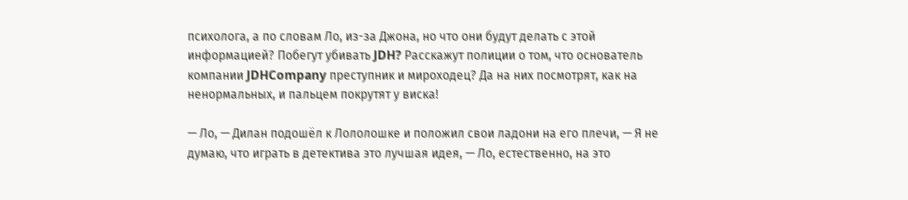психолога, а по словам Ло, из-за Джона, но что они будут делать с этой информацией? Побегут убивать JDH? Расскажут полиции о том, что основатель компании JDHCompany преступник и мироходец? Да на них посмотрят, как на ненормальных, и пальцем покрутят у виска!

— Ло, — Дилан подошёл к Лололошке и положил свои ладони на его плечи, — Я не думаю, что играть в детектива это лучшая идея, — Ло, естественно, на это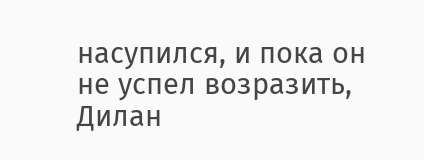насупился, и пока он не успел возразить, Дилан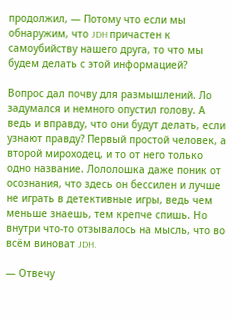продолжил, — Потому что если мы обнаружим, что JDH причастен к самоубийству нашего друга, то что мы будем делать с этой информацией?

Вопрос дал почву для размышлений. Ло задумался и немного опустил голову. А ведь и вправду, что они будут делать, если узнают правду? Первый простой человек, а второй мироходец, и то от него только одно название. Лололошка даже поник от осознания, что здесь он бессилен и лучше не играть в детективные игры, ведь чем меньше знаешь, тем крепче спишь. Но внутри что-то отзывалось на мысль, что во всём виноват JDH.

— Отвечу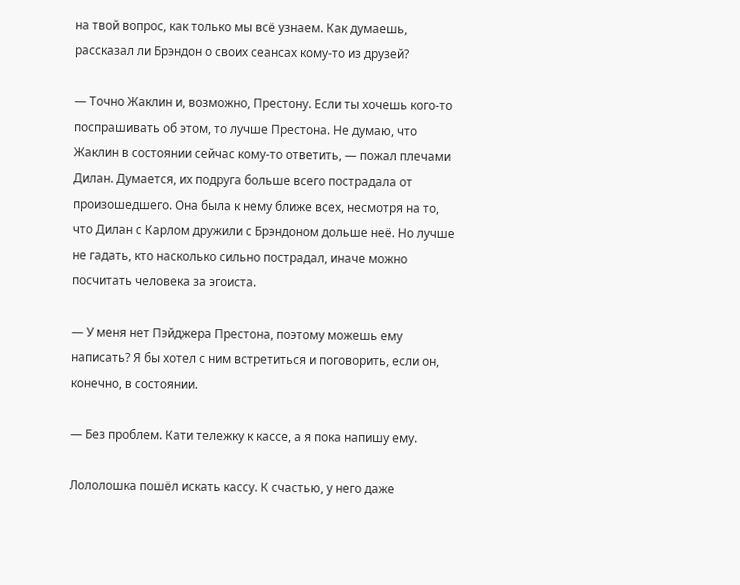на твой вопрос, как только мы всё узнаем. Как думаешь, рассказал ли Брэндон о своих сеансах кому-то из друзей?

— Точно Жаклин и, возможно, Престону. Если ты хочешь кого-то поспрашивать об этом, то лучше Престона. Не думаю, что Жаклин в состоянии сейчас кому-то ответить, — пожал плечами Дилан. Думается, их подруга больше всего пострадала от произошедшего. Она была к нему ближе всех, несмотря на то, что Дилан с Карлом дружили с Брэндоном дольше неё. Но лучше не гадать, кто насколько сильно пострадал, иначе можно посчитать человека за эгоиста.

— У меня нет Пэйджера Престона, поэтому можешь ему написать? Я бы хотел с ним встретиться и поговорить, если он, конечно, в состоянии.

— Без проблем. Кати тележку к кассе, а я пока напишу ему.

Лололошка пошёл искать кассу. К счастью, у него даже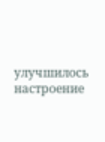улучшилось настроение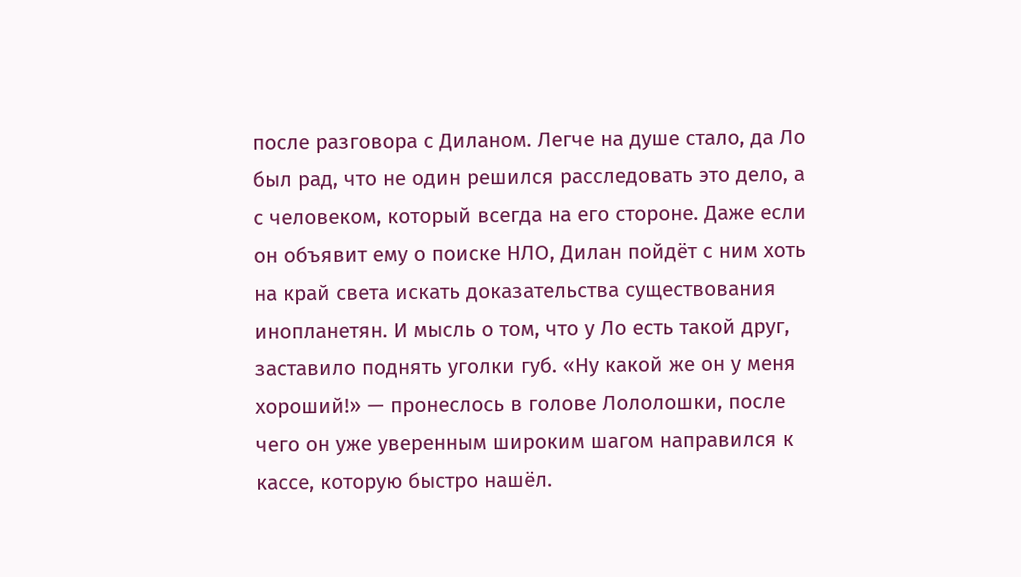после разговора с Диланом. Легче на душе стало, да Ло был рад, что не один решился расследовать это дело, а с человеком, который всегда на его стороне. Даже если он объявит ему о поиске НЛО, Дилан пойдёт с ним хоть на край света искать доказательства существования инопланетян. И мысль о том, что у Ло есть такой друг, заставило поднять уголки губ. «Ну какой же он у меня хороший!» — пронеслось в голове Лололошки, после чего он уже уверенным широким шагом направился к кассе, которую быстро нашёл.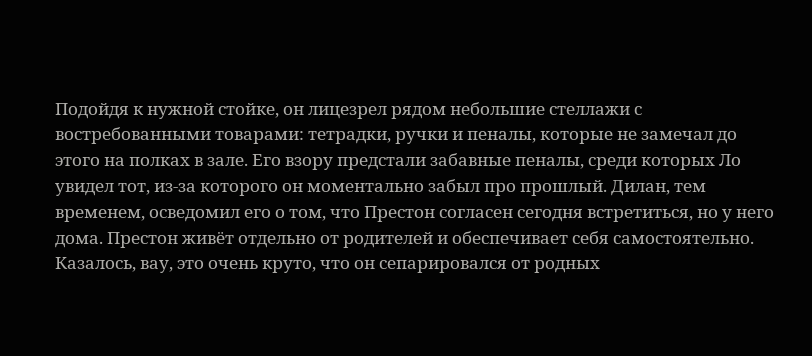Подойдя к нужной стойке, он лицезрел рядом небольшие стеллажи с востребованными товарами: тетрадки, ручки и пеналы, которые не замечал до этого на полках в зале. Его взору предстали забавные пеналы, среди которых Ло увидел тот, из-за которого он моментально забыл про прошлый. Дилан, тем временем, осведомил его о том, что Престон согласен сегодня встретиться, но у него дома. Престон живёт отдельно от родителей и обеспечивает себя самостоятельно. Казалось, вау, это очень круто, что он сепарировался от родных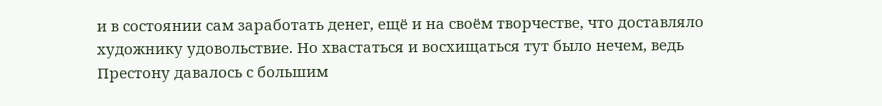и в состоянии сам заработать денег, ещё и на своём творчестве, что доставляло художнику удовольствие. Но хвастаться и восхищаться тут было нечем, ведь Престону давалось с большим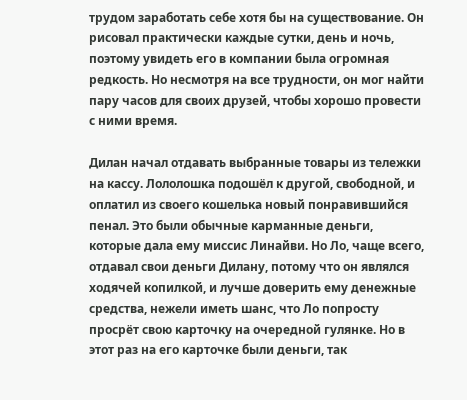трудом заработать себе хотя бы на существование. Он рисовал практически каждые сутки, день и ночь, поэтому увидеть его в компании была огромная редкость. Но несмотря на все трудности, он мог найти пару часов для своих друзей, чтобы хорошо провести с ними время.

Дилан начал отдавать выбранные товары из тележки на кассу. Лололошка подошёл к другой, свободной, и оплатил из своего кошелька новый понравившийся пенал. Это были обычные карманные деньги, которые дала ему миссис Линайви. Но Ло, чаще всего, отдавал свои деньги Дилану, потому что он являлся ходячей копилкой, и лучше доверить ему денежные средства, нежели иметь шанс, что Ло попросту просрёт свою карточку на очередной гулянке. Но в этот раз на его карточке были деньги, так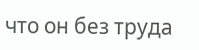что он без труда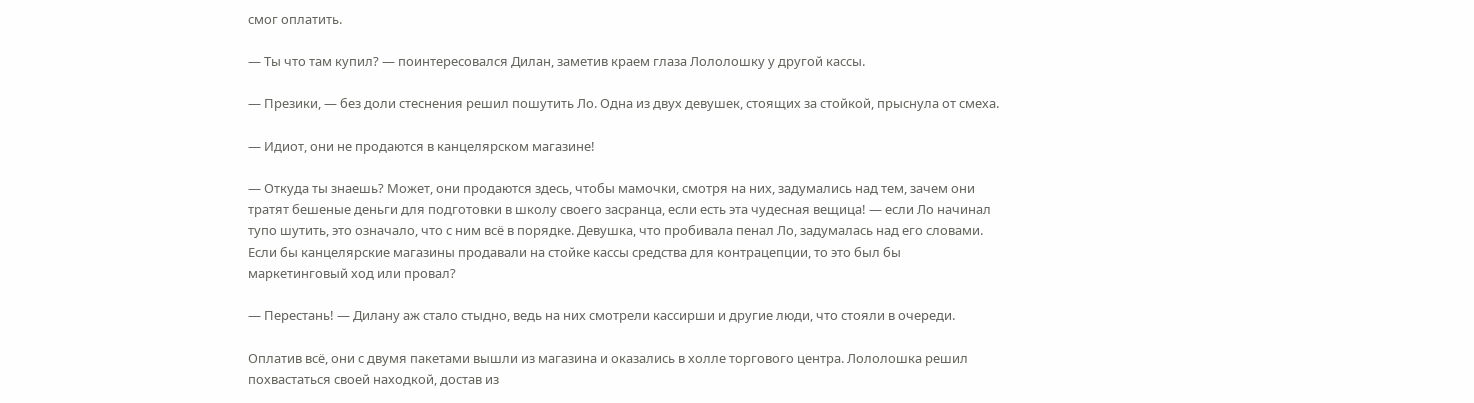смог оплатить.

— Ты что там купил? — поинтересовался Дилан, заметив краем глаза Лололошку у другой кассы.

— Презики, — без доли стеснения решил пошутить Ло. Одна из двух девушек, стоящих за стойкой, прыснула от смеха.

— Идиот, они не продаются в канцелярском магазине!

— Откуда ты знаешь? Может, они продаются здесь, чтобы мамочки, смотря на них, задумались над тем, зачем они тратят бешеные деньги для подготовки в школу своего засранца, если есть эта чудесная вещица! — если Ло начинал тупо шутить, это означало, что с ним всё в порядке. Девушка, что пробивала пенал Ло, задумалась над его словами. Если бы канцелярские магазины продавали на стойке кассы средства для контрацепции, то это был бы маркетинговый ход или провал?

— Перестань! — Дилану аж стало стыдно, ведь на них смотрели кассирши и другие люди, что стояли в очереди.

Оплатив всё, они с двумя пакетами вышли из магазина и оказались в холле торгового центра. Лололошка решил похвастаться своей находкой, достав из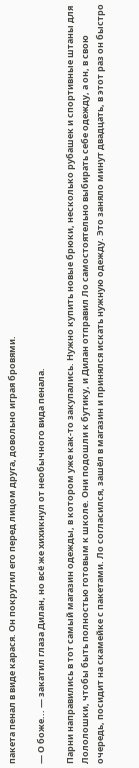пакета пенал в виде карася. Он покрутил его перед лицом друга, довольно играя бровями.

— О боже... — закатил глаза Дилан, но всё же хихикнул от необычного вида пенала.

Парни направились в тот самый магазин одежды, в котором уже как-то закупались. Нужно купить новые брюки, несколько рубашек и спортивные штаны для Лололошки, чтобы быть полностью готовым к школе. Они подошли к бутику, и Дилан отправил Ло самостоятельно выбирать себе одежду, а он, в свою очередь, посидит на скамейке с пакетами. Ло согласился, зашёл в магазин и принялся искать нужную одежду. Это заняло минут двадцать, в этот раз он быстро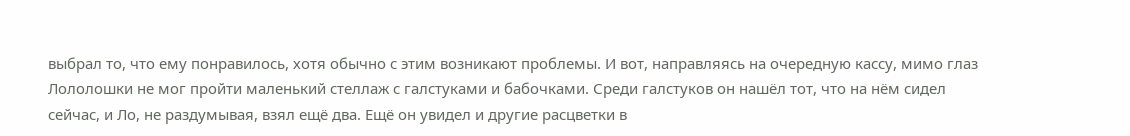выбрал то, что ему понравилось, хотя обычно с этим возникают проблемы. И вот, направляясь на очередную кассу, мимо глаз Лололошки не мог пройти маленький стеллаж с галстуками и бабочками. Среди галстуков он нашёл тот, что на нём сидел сейчас, и Ло, не раздумывая, взял ещё два. Ещё он увидел и другие расцветки в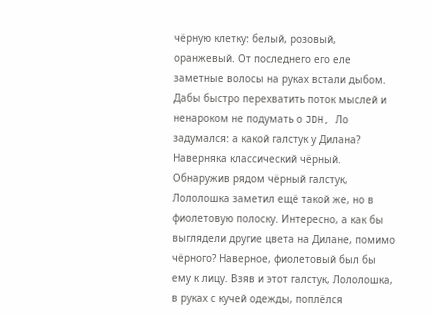чёрную клетку: белый, розовый, оранжевый. От последнего его еле заметные волосы на руках встали дыбом. Дабы быстро перехватить поток мыслей и ненароком не подумать о JDH, Ло задумался: а какой галстук у Дилана? Наверняка классический чёрный. Обнаружив рядом чёрный галстук, Лололошка заметил ещё такой же, но в фиолетовую полоску. Интересно, а как бы выглядели другие цвета на Дилане, помимо чёрного? Наверное, фиолетовый был бы ему к лицу. Взяв и этот галстук, Лололошка, в руках с кучей одежды, поплёлся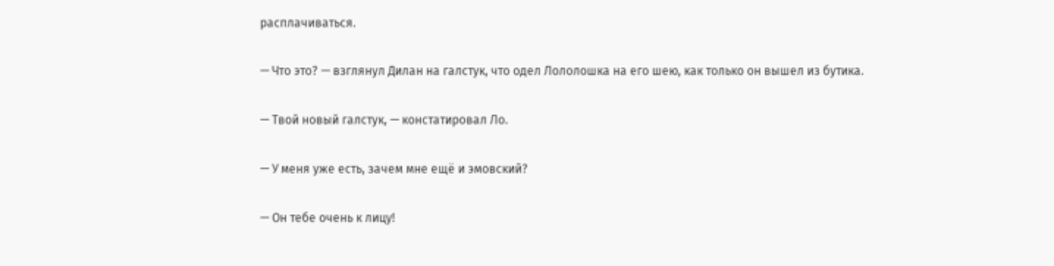расплачиваться.

— Что это? — взглянул Дилан на галстук, что одел Лололошка на его шею, как только он вышел из бутика.

— Твой новый галстук, — констатировал Ло.

— У меня уже есть, зачем мне ещё и эмовский?

— Он тебе очень к лицу!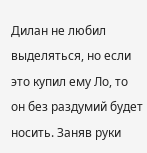Дилан не любил выделяться, но если это купил ему Ло, то он без раздумий будет носить. Заняв руки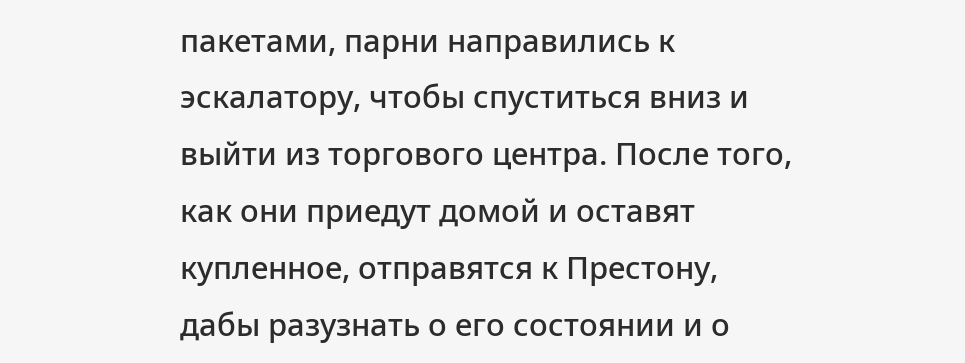пакетами, парни направились к эскалатору, чтобы спуститься вниз и выйти из торгового центра. После того, как они приедут домой и оставят купленное, отправятся к Престону, дабы разузнать о его состоянии и о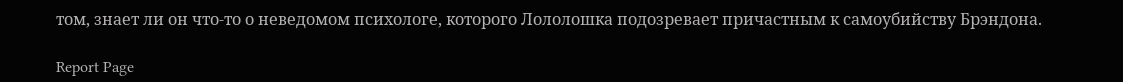том, знает ли он что-то о неведомом психологе, которого Лололошка подозревает причастным к самоубийству Брэндона.

Report Page